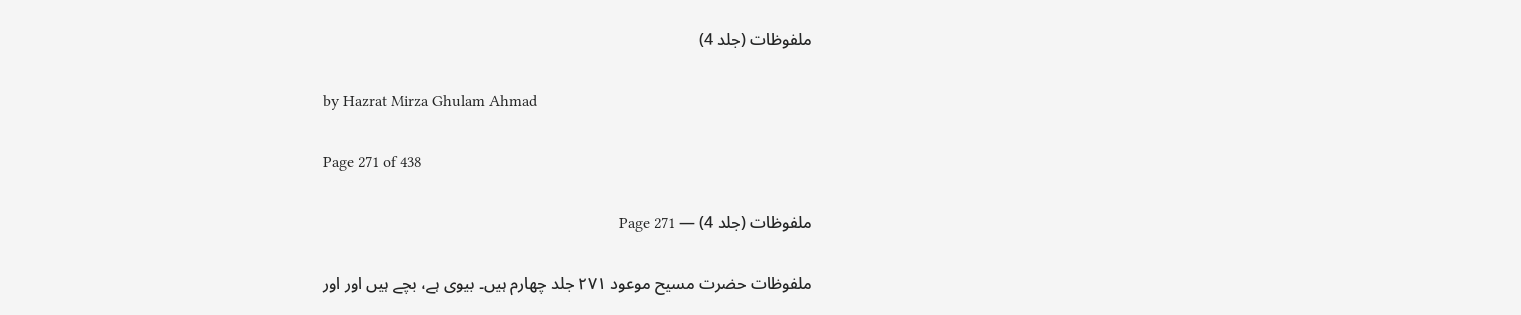ملفوظات (جلد 4)

by Hazrat Mirza Ghulam Ahmad

Page 271 of 438

ملفوظات (جلد 4) — Page 271

ملفوظات حضرت مسیح موعود ۲۷۱ جلد چهارم ہیں۔ بیوی ہے، بچے ہیں اور اور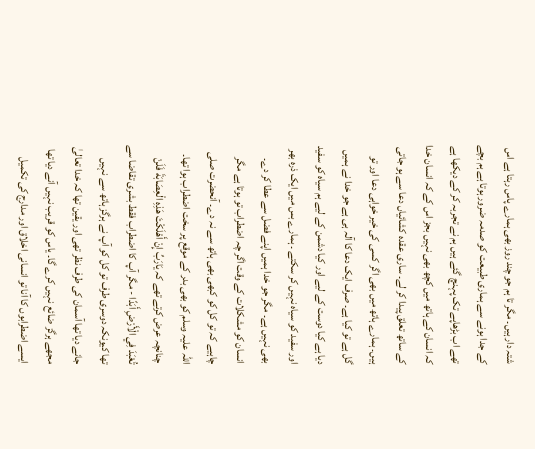شتہ دار ہیں۔ مگر تا ہم جو چند روز بھی ہمارے پاس رہتا ہے اس کے جدا ہونے سے ہماری طبیعت کو صدمہ ضرور ہوتا ہے ہم بچے تھے اب بڑھاپے تک پہنچ گئے ہیں ہم نے تجربہ کر کے دیکھا ہے کہ انسان کے ہاتھ میں کچھ بھی نہیں بجز اس کے کہ انسان خدا کے ساتھ تعلق پیدا کر لے۔ ساری عقدہ کشائیاں دعا سے ہو جاتی ہیں۔ ہمارے ہاتھ میں بھی اگر کسی کی خیر خواہی دعا اور تو گل ہے تو کیا ہے۔ صرف ایک دعا کا آلہ ہی ہے جو خدا نے ہمیں دیا ہے کیا دوست کے لیے اور کیا دشمن کے لیے ہم سیاہ کو سفید اور سفید کو سیاہ نہیں کر سکتے ۔ ہمارے بس میں ایک ذرہ بھر بھی نہیں ہے۔ مگر جو خدا ہمیں اپنے فضل سے عطا کر دے۔ انسان کو مشکلات کے وقت اگر چہ اضطراب تو ہوتا ہے مگر چاہیے کہ تو کل کو کبھی بھی ہاتھ سے نہ دے۔ آنحضرت صلی اللہ علیہ وسلم کو بھی بدر کے موقع پر سخت اضطراب ہوا تھا۔ چنانچہ عرض کرتے تھے کہ يَارَبِّ إِنْ أَهْلَكْتَ هَذِهِ الْعِصَابَةَ فَلَنْ تُعْبَدَ فِي الْأَرْضِ أَبَدًا - مگر آپ کا اضطراب فقط بشری تقاضا سے تھا کیونکہ دوسری طرف تو کل کو آپ نے ہرگز ہاتھ سے نہیں جانے دیا تھا آسمان کی طرف نظر تھی اور یقین تھا کہ خدا تعالیٰ مجھے ہرگز ضائع نہیں کرے گا۔ یاس کو قریب نہیں آنے دیا تھا ایسے اضطرابوں کا آنا تو انسانی اخلاق اور مدارج کی تکمیل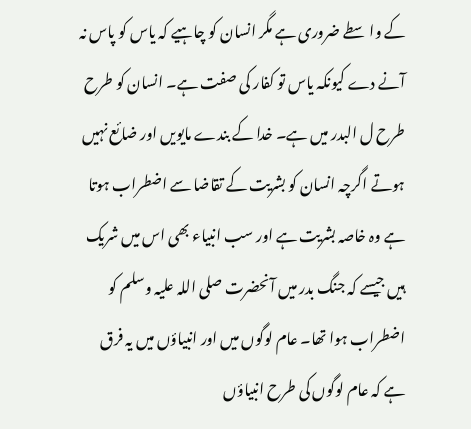کے واسطے ضروری ہے مگر انسان کو چاہیے کہ یاس کو پاس نہ آنے دے کیونکہ یاس تو کفار کی صفت ہے۔ انسان کو طرح طرح ل البدر میں ہے۔ خدا کے بندے مایویں اور ضائع نہیں ہوتے اگرچہ انسان کو بشریت کے تقاضا سے اضطراب ہوتا ہے وہ خاصہ بشریت ہے اور سب انبیاء بھی اس میں شریک ہیں جیسے کہ جنگ بدر میں آنحضرت صلی اللہ علیہ وسلم کو اضطراب ہوا تھا۔ عام لوگوں میں اور انبیاؤں میں یہ فرق ہے کہ عام لوگوں کی طرح انبیاؤں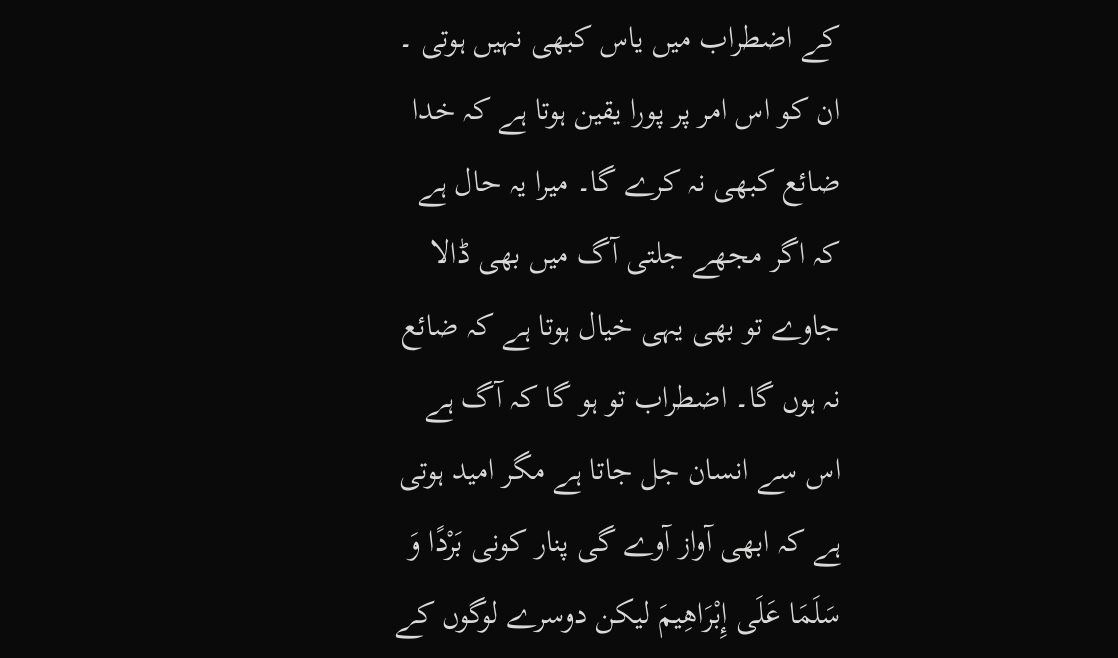کے اضطراب میں یاس کبھی نہیں ہوتی ۔ ان کو اس امر پر پورا یقین ہوتا ہے کہ خدا ضائع کبھی نہ کرے گا۔ میرا یہ حال ہے کہ اگر مجھے جلتی آگ میں بھی ڈالا جاوے تو بھی یہی خیال ہوتا ہے کہ ضائع نہ ہوں گا۔ اضطراب تو ہو گا کہ آگ ہے اس سے انسان جل جاتا ہے مگر امید ہوتی ہے کہ ابھی آواز آوے گی پنار کونی بَرْدًا وَ سَلَمَا عَلَى إِبْرَاهِيمَ لیکن دوسرے لوگوں کے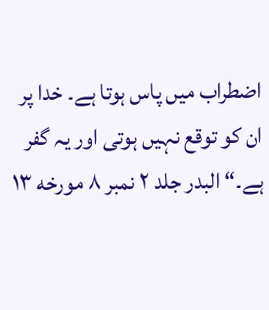اضطراب میں پاس ہوتا ہے۔ خدا پر ان کو توقع نہیں ہوتی اور یہ گفر ہے۔“ البدر جلد ۲ نمبر ۸ مورخه ۱۳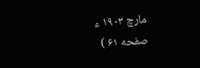مارچ ۱۹۰۳ ء صفحه ۶۱ )